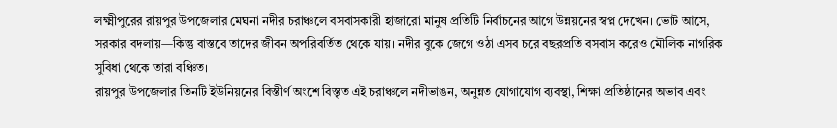লক্ষ্মীপুরের রায়পুর উপজেলার মেঘনা নদীর চরাঞ্চলে বসবাসকারী হাজারো মানুষ প্রতিটি নির্বাচনের আগে উন্নয়নের স্বপ্ন দেখেন। ভোট আসে, সরকার বদলায়—কিন্তু বাস্তবে তাদের জীবন অপরিবর্তিত থেকে যায়। নদীর বুকে জেগে ওঠা এসব চরে বছরপ্রতি বসবাস করেও মৌলিক নাগরিক সুবিধা থেকে তারা বঞ্চিত।
রায়পুর উপজেলার তিনটি ইউনিয়নের বিস্তীর্ণ অংশে বিস্তৃত এই চরাঞ্চলে নদীভাঙন, অনুন্নত যোগাযোগ ব্যবস্থা, শিক্ষা প্রতিষ্ঠানের অভাব এবং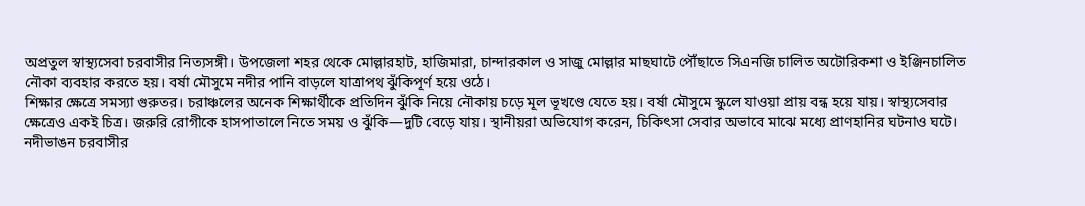অপ্রতুল স্বাস্থ্যসেবা চরবাসীর নিত্যসঙ্গী। উপজেলা শহর থেকে মোল্লারহাট, হাজিমারা, চান্দারকাল ও সাজু মোল্লার মাছঘাটে পৌঁছাতে সিএনজি চালিত অটোরিকশা ও ইঞ্জিনচালিত নৌকা ব্যবহার করতে হয়। বর্ষা মৌসুমে নদীর পানি বাড়লে যাত্রাপথ ঝুঁকিপূর্ণ হয়ে ওঠে।
শিক্ষার ক্ষেত্রে সমস্যা গুরুতর। চরাঞ্চলের অনেক শিক্ষার্থীকে প্রতিদিন ঝুঁকি নিয়ে নৌকায় চড়ে মূল ভূখণ্ডে যেতে হয়। বর্ষা মৌসুমে স্কুলে যাওয়া প্রায় বন্ধ হয়ে যায়। স্বাস্থ্যসেবার ক্ষেত্রেও একই চিত্র। জরুরি রোগীকে হাসপাতালে নিতে সময় ও ঝুঁকি—দুটি বেড়ে যায়। স্থানীয়রা অভিযোগ করেন, চিকিৎসা সেবার অভাবে মাঝে মধ্যে প্রাণহানির ঘটনাও ঘটে।
নদীভাঙন চরবাসীর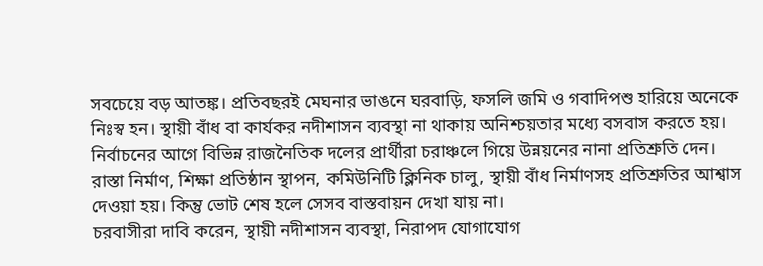সবচেয়ে বড় আতঙ্ক। প্রতিবছরই মেঘনার ভাঙনে ঘরবাড়ি, ফসলি জমি ও গবাদিপশু হারিয়ে অনেকে নিঃস্ব হন। স্থায়ী বাঁধ বা কার্যকর নদীশাসন ব্যবস্থা না থাকায় অনিশ্চয়তার মধ্যে বসবাস করতে হয়।
নির্বাচনের আগে বিভিন্ন রাজনৈতিক দলের প্রার্থীরা চরাঞ্চলে গিয়ে উন্নয়নের নানা প্রতিশ্রুতি দেন। রাস্তা নির্মাণ, শিক্ষা প্রতিষ্ঠান স্থাপন, কমিউনিটি ক্লিনিক চালু, স্থায়ী বাঁধ নির্মাণসহ প্রতিশ্রুতির আশ্বাস দেওয়া হয়। কিন্তু ভোট শেষ হলে সেসব বাস্তবায়ন দেখা যায় না।
চরবাসীরা দাবি করেন, স্থায়ী নদীশাসন ব্যবস্থা, নিরাপদ যোগাযোগ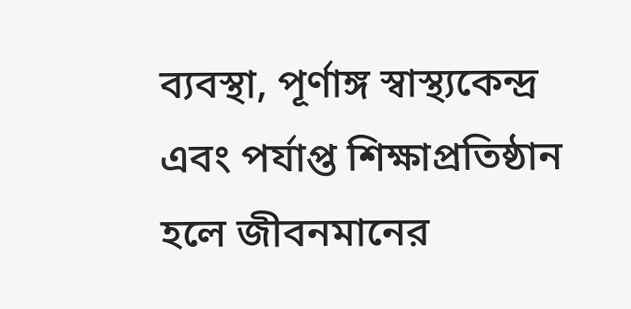ব্যবস্থা, পূর্ণাঙ্গ স্বাস্থ্যকেন্দ্র এবং পর্যাপ্ত শিক্ষাপ্রতিষ্ঠান হলে জীবনমানের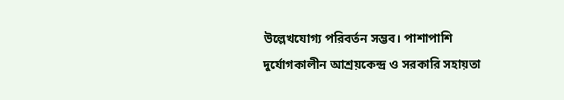উল্লেখযোগ্য পরিবর্তন সম্ভব। পাশাপাশি দুর্যোগকালীন আশ্রয়কেন্দ্র ও সরকারি সহায়তা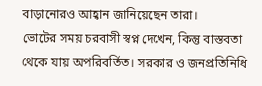বাড়ানোরও আহ্বান জানিয়েছেন তারা।
ভোটের সময় চরবাসী স্বপ্ন দেখেন, কিন্তু বাস্তবতা থেকে যায় অপরিবর্তিত। সরকার ও জনপ্রতিনিধি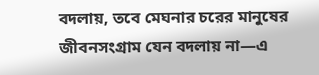বদলায়, তবে মেঘনার চরের মানুষের জীবনসংগ্রাম যেন বদলায় না—এ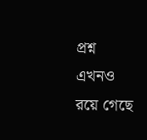প্রশ্ন এখনও রয়ে গেছে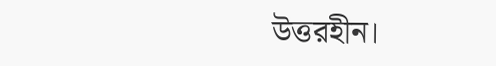উত্তরহীন।